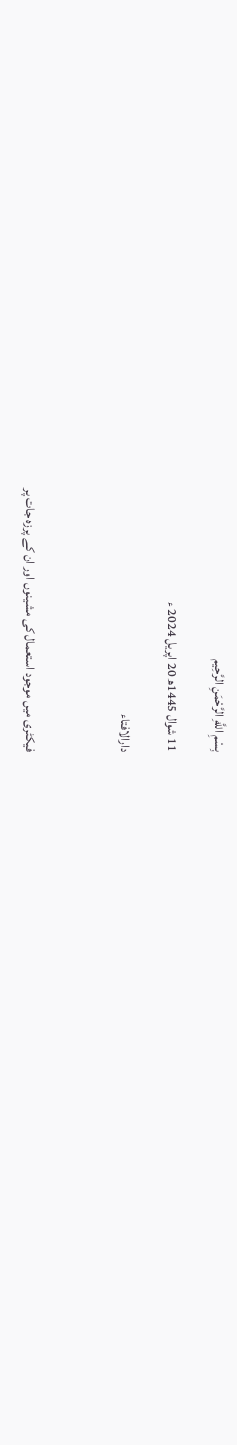بِسْمِ اللَّهِ الرَّحْمَنِ الرَّحِيم

11 شوال 1445ھ 20 اپریل 2024 ء

دارالافتاء



فیکٹری میں موجود استعمال کی مشینوں اور ان کے پرزہ جات پر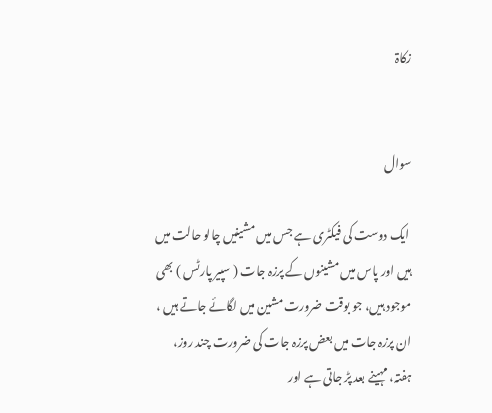زکاۃ


سوال

 ایک دوست کی فیکٹری ہے جس میں مشینیں چالو حالت میں ہیں اور پاس میں مشینوں کے پرزہ جات ( سپیر پارٹس ) بھی موجود ہیں، جو بوقت ضرورت مشین میں لگائے جاتے ہیں ، ان پرزہ جات میں بعض پرزہ جات کی ضرورت چند روز، ہفتہ، مہینے بعد پڑ جاتی ہے اور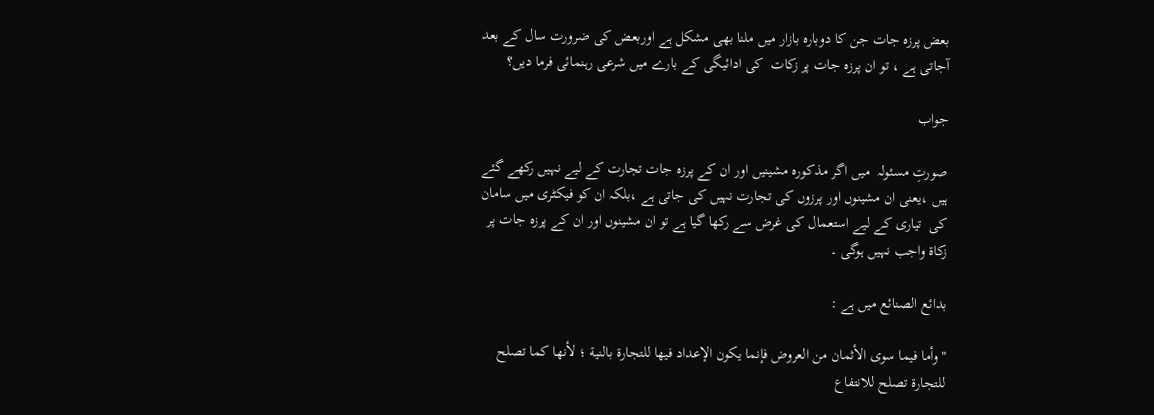بعض پرزہ جات جن کا دوبارہ بازار میں ملنا بھی مشکل ہے اوربعض کی ضرورت سال کے بعد آجاتی ہے ، تو ان پرزہ جات پر زکات  کی ادائیگی کے بارے میں شرعی رہنمائی فرما دیں؟

جواب

صورتِ مسئولہ  میں اگر مذکورہ مشینیں اور ان کے پرزہ جات تجارت کے لیے نہیں رکھے گئے ہیں ،یعنی ان مشینوں اور پرزوں کی تجارت نہیں کی جاتی ہے ،بلکہ ان کو فیکٹری میں سامان  کی  تیاری کے لیے استعمال کی غرض سے رکھا گیا ہے تو ان مشینوں اور ان کے پرزہ جات پر زکاۃ واجب نہیں ہوگی ۔

بدائع الصنائع میں ہے :

"وأما فيما سوى الأثمان من العروض فإنما يكون الإعداد فيها للتجارة بالنية ؛ لأنها كما تصلح للتجارة تصلح للانتفاع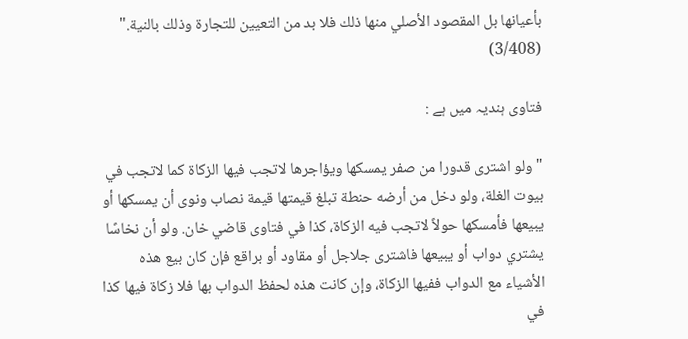بأعيانها بل المقصود الأصلي منها ذلك فلا بد من التعيين للتجارة وذلك بالنية." (3/408)

فتاوی ہندیہ میں ہے :

"ولو اشترى قدورا من صفر يمسكها ويؤاجرها لاتجب فيها الزكاة كما لاتجب في بيوت الغلة، ولو دخل من أرضه حنطة تبلغ قيمتها قيمة نصاب ونوى أن يمسكها أو يبيعها فأمسكها حولاً لاتجب فيه الزكاة، كذا في فتاوى قاضي خان. ولو أن نخاسًا يشتري دواب أو يبيعها فاشترى جلاجل أو مقاود أو براقع فإن كان بيع هذه الأشياء مع الدواب ففيها الزكاة، وإن كانت هذه لحفظ الدواب بها فلا زكاة فيها كذا في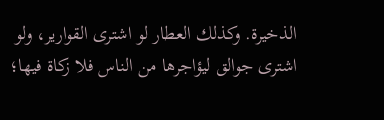الذخيرة. وكذلك العطار لو اشترى القوارير، ولو اشترى جوالق ليؤاجرها من الناس فلا زكاة فيها؛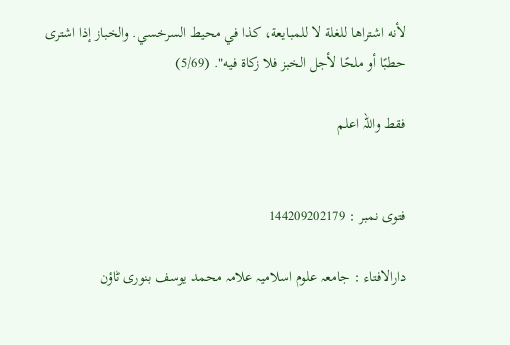لأنه اشتراها للغلة لا للمبايعة، كذا في محيط السرخسي. والخباز إذا اشترى حطبًا أو ملحًا لأجل الخبز فلا زكاة فيه". (5/69)

فقط واللہ اعلم


فتوی نمبر : 144209202179

دارالافتاء : جامعہ علوم اسلامیہ علامہ محمد یوسف بنوری ٹاؤن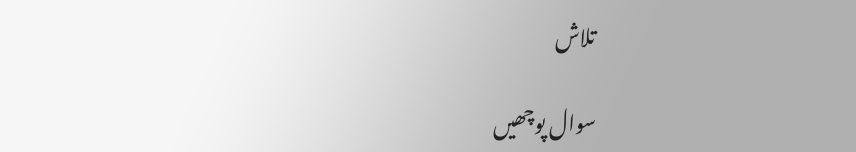تلاش

سوال پوچھیں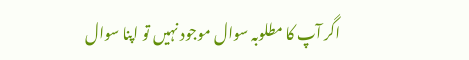اگر آپ کا مطلوبہ سوال موجود نہیں تو اپنا سوال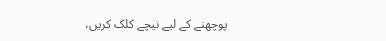پوچھنے کے لیے نیچے کلک کریں،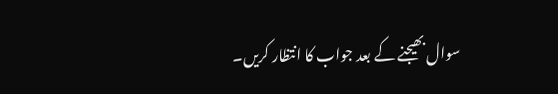سوال بھیجنے کے بعد جواب کا انتظار کریں۔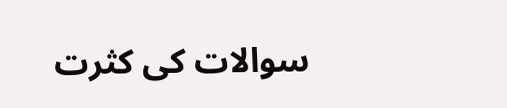سوالات کی کثرت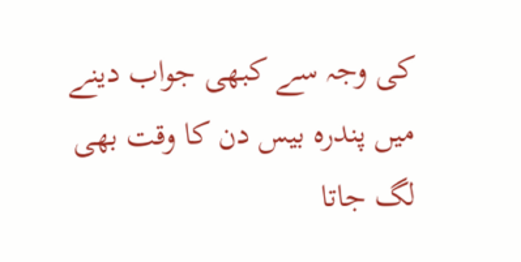کی وجہ سے کبھی جواب دینے میں پندرہ بیس دن کا وقت بھی لگ جاتا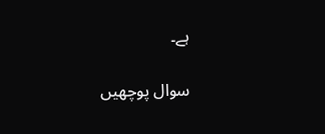ہے۔

سوال پوچھیں